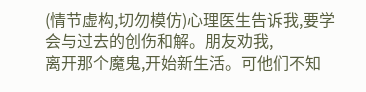(情节虚构,切勿模仿)心理医生告诉我,要学会与过去的创伤和解。朋友劝我,
离开那个魔鬼,开始新生活。可他们不知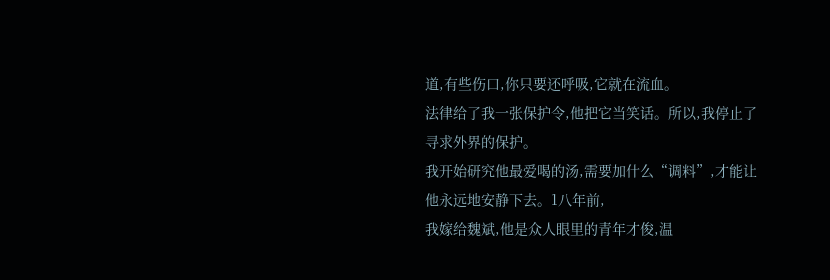道,有些伤口,你只要还呼吸,它就在流血。
法律给了我一张保护令,他把它当笑话。所以,我停止了寻求外界的保护。
我开始研究他最爱喝的汤,需要加什么“调料”,才能让他永远地安静下去。1八年前,
我嫁给魏斌,他是众人眼里的青年才俊,温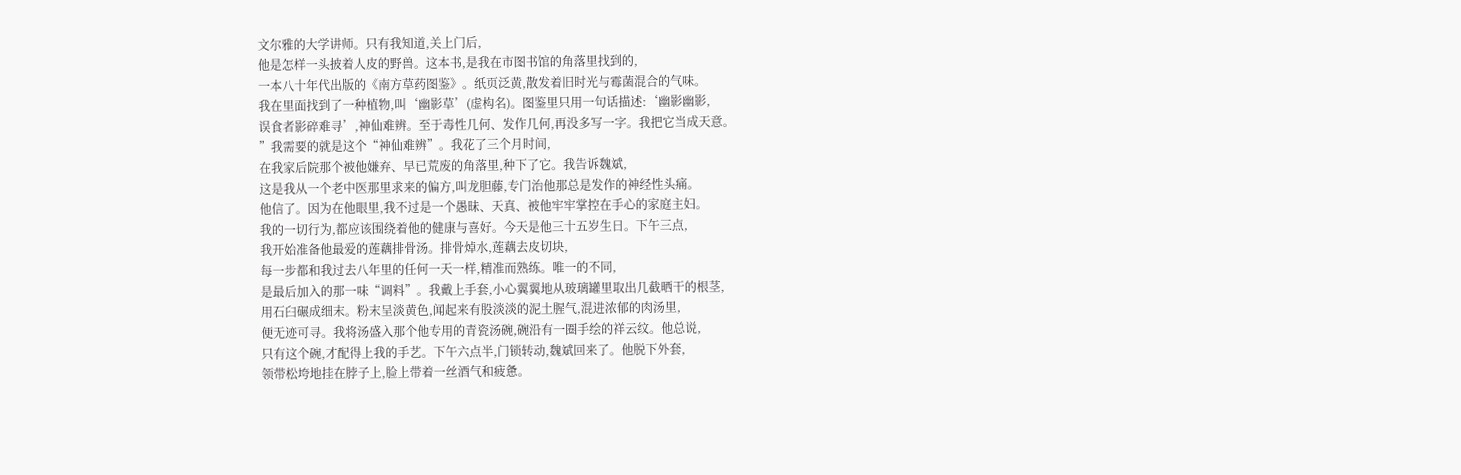文尔雅的大学讲师。只有我知道,关上门后,
他是怎样一头披着人皮的野兽。这本书,是我在市图书馆的角落里找到的,
一本八十年代出版的《南方草药图鉴》。纸页泛黄,散发着旧时光与霉菌混合的气味。
我在里面找到了一种植物,叫‘幽影草’(虚构名)。图鉴里只用一句话描述:‘幽影幽影,
误食者影碎难寻’,神仙难辨。至于毒性几何、发作几何,再没多写一字。我把它当成天意。
”我需要的就是这个“神仙难辨”。我花了三个月时间,
在我家后院那个被他嫌弃、早已荒废的角落里,种下了它。我告诉魏斌,
这是我从一个老中医那里求来的偏方,叫龙胆藤,专门治他那总是发作的神经性头痛。
他信了。因为在他眼里,我不过是一个愚昧、天真、被他牢牢掌控在手心的家庭主妇。
我的一切行为,都应该围绕着他的健康与喜好。今天是他三十五岁生日。下午三点,
我开始准备他最爱的莲藕排骨汤。排骨焯水,莲藕去皮切块,
每一步都和我过去八年里的任何一天一样,精准而熟练。唯一的不同,
是最后加入的那一味“调料”。我戴上手套,小心翼翼地从玻璃罐里取出几截晒干的根茎,
用石臼碾成细末。粉末呈淡黄色,闻起来有股淡淡的泥土腥气,混进浓郁的肉汤里,
便无迹可寻。我将汤盛入那个他专用的青瓷汤碗,碗沿有一圈手绘的祥云纹。他总说,
只有这个碗,才配得上我的手艺。下午六点半,门锁转动,魏斌回来了。他脱下外套,
领带松垮地挂在脖子上,脸上带着一丝酒气和疲惫。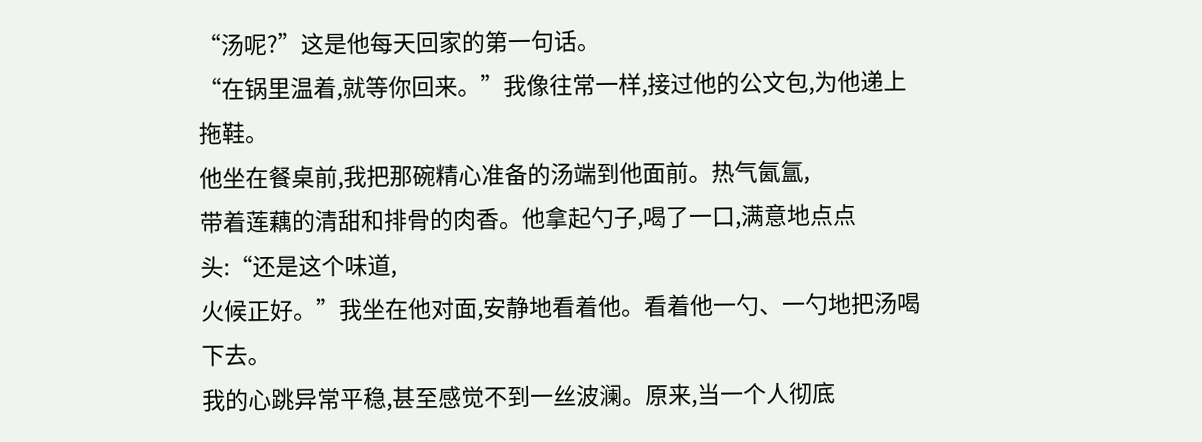“汤呢?”这是他每天回家的第一句话。
“在锅里温着,就等你回来。”我像往常一样,接过他的公文包,为他递上拖鞋。
他坐在餐桌前,我把那碗精心准备的汤端到他面前。热气氤氲,
带着莲藕的清甜和排骨的肉香。他拿起勺子,喝了一口,满意地点点头:“还是这个味道,
火候正好。”我坐在他对面,安静地看着他。看着他一勺、一勺地把汤喝下去。
我的心跳异常平稳,甚至感觉不到一丝波澜。原来,当一个人彻底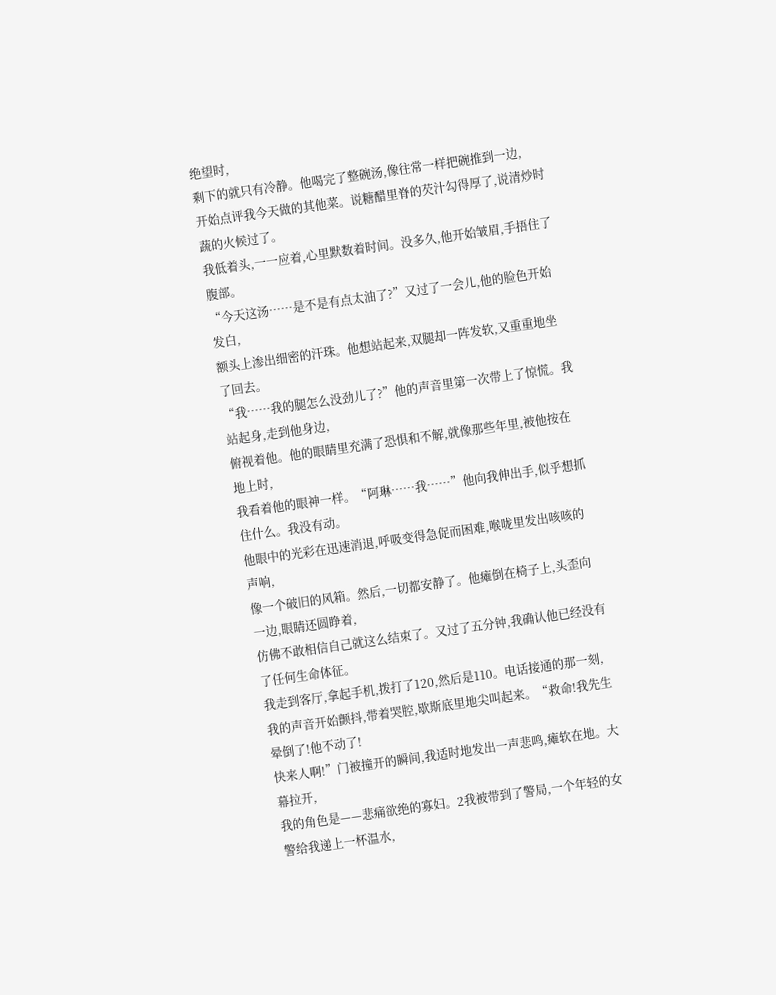绝望时,
剩下的就只有冷静。他喝完了整碗汤,像往常一样把碗推到一边,
开始点评我今天做的其他菜。说糖醋里脊的芡汁勾得厚了,说清炒时蔬的火候过了。
我低着头,一一应着,心里默数着时间。没多久,他开始皱眉,手捂住了腹部。
“今天这汤……是不是有点太油了?”又过了一会儿,他的脸色开始发白,
额头上渗出细密的汗珠。他想站起来,双腿却一阵发软,又重重地坐了回去。
“我……我的腿怎么没劲儿了?”他的声音里第一次带上了惊慌。我站起身,走到他身边,
俯视着他。他的眼睛里充满了恐惧和不解,就像那些年里,被他按在地上时,
我看着他的眼神一样。“阿琳……我……”他向我伸出手,似乎想抓住什么。我没有动。
他眼中的光彩在迅速消退,呼吸变得急促而困难,喉咙里发出咳咳的声响,
像一个破旧的风箱。然后,一切都安静了。他瘫倒在椅子上,头歪向一边,眼睛还圆睁着,
仿佛不敢相信自己就这么结束了。又过了五分钟,我确认他已经没有了任何生命体征。
我走到客厅,拿起手机,拨打了120,然后是110。电话接通的那一刻,
我的声音开始颤抖,带着哭腔,歇斯底里地尖叫起来。“救命!我先生晕倒了!他不动了!
快来人啊!”门被撞开的瞬间,我适时地发出一声悲鸣,瘫软在地。大幕拉开,
我的角色是——悲痛欲绝的寡妇。2我被带到了警局,一个年轻的女警给我递上一杯温水,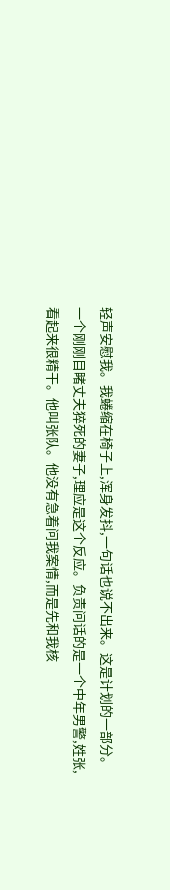轻声安慰我。我蜷缩在椅子上,浑身发抖,一句话也说不出来。这是计划的一部分。
一个刚刚目睹丈夫猝死的妻子,理应是这个反应。负责问话的是一个中年男警,姓张,
看起来很精干。他叫张队。他没有急着问我案情,而是先和我核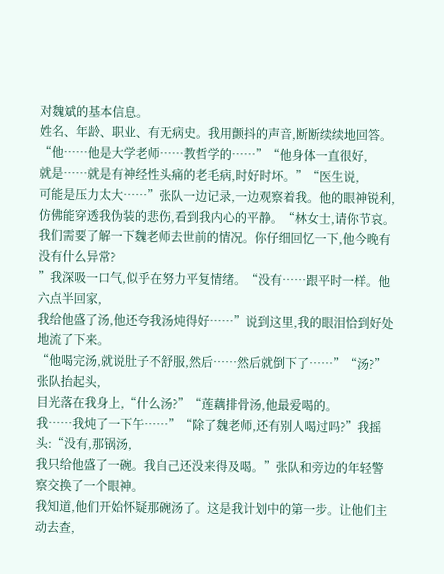对魏斌的基本信息。
姓名、年龄、职业、有无病史。我用颤抖的声音,断断续续地回答。
“他……他是大学老师……教哲学的……”“他身体一直很好,
就是……就是有神经性头痛的老毛病,时好时坏。”“医生说,
可能是压力太大……”张队一边记录,一边观察着我。他的眼神锐利,
仿佛能穿透我伪装的悲伤,看到我内心的平静。“林女士,请你节哀。
我们需要了解一下魏老师去世前的情况。你仔细回忆一下,他今晚有没有什么异常?
”我深吸一口气,似乎在努力平复情绪。“没有……跟平时一样。他六点半回家,
我给他盛了汤,他还夸我汤炖得好……”说到这里,我的眼泪恰到好处地流了下来。
“他喝完汤,就说肚子不舒服,然后……然后就倒下了……”“汤?”张队抬起头,
目光落在我身上,“什么汤?”“莲藕排骨汤,他最爱喝的。
我……我炖了一下午……”“除了魏老师,还有别人喝过吗?”我摇头:“没有,那锅汤,
我只给他盛了一碗。我自己还没来得及喝。”张队和旁边的年轻警察交换了一个眼神。
我知道,他们开始怀疑那碗汤了。这是我计划中的第一步。让他们主动去查,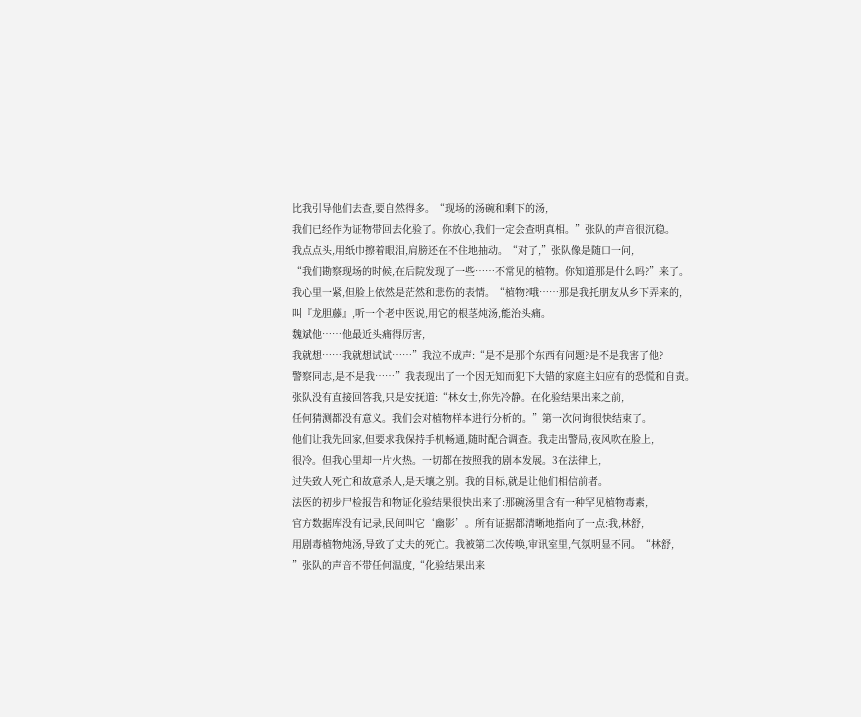比我引导他们去查,要自然得多。“现场的汤碗和剩下的汤,
我们已经作为证物带回去化验了。你放心,我们一定会查明真相。”张队的声音很沉稳。
我点点头,用纸巾擦着眼泪,肩膀还在不住地抽动。“对了,”张队像是随口一问,
“我们勘察现场的时候,在后院发现了一些……不常见的植物。你知道那是什么吗?”来了。
我心里一紧,但脸上依然是茫然和悲伤的表情。“植物?哦……那是我托朋友从乡下弄来的,
叫『龙胆藤』,听一个老中医说,用它的根茎炖汤,能治头痛。
魏斌他……他最近头痛得厉害,
我就想……我就想试试……”我泣不成声:“是不是那个东西有问题?是不是我害了他?
警察同志,是不是我……”我表现出了一个因无知而犯下大错的家庭主妇应有的恐慌和自责。
张队没有直接回答我,只是安抚道:“林女士,你先冷静。在化验结果出来之前,
任何猜测都没有意义。我们会对植物样本进行分析的。”第一次问询很快结束了。
他们让我先回家,但要求我保持手机畅通,随时配合调查。我走出警局,夜风吹在脸上,
很冷。但我心里却一片火热。一切都在按照我的剧本发展。3在法律上,
过失致人死亡和故意杀人,是天壤之别。我的目标,就是让他们相信前者。
法医的初步尸检报告和物证化验结果很快出来了:那碗汤里含有一种罕见植物毒素,
官方数据库没有记录,民间叫它‘幽影’。所有证据都清晰地指向了一点:我,林舒,
用剧毒植物炖汤,导致了丈夫的死亡。我被第二次传唤,审讯室里,气氛明显不同。“林舒,
”张队的声音不带任何温度,“化验结果出来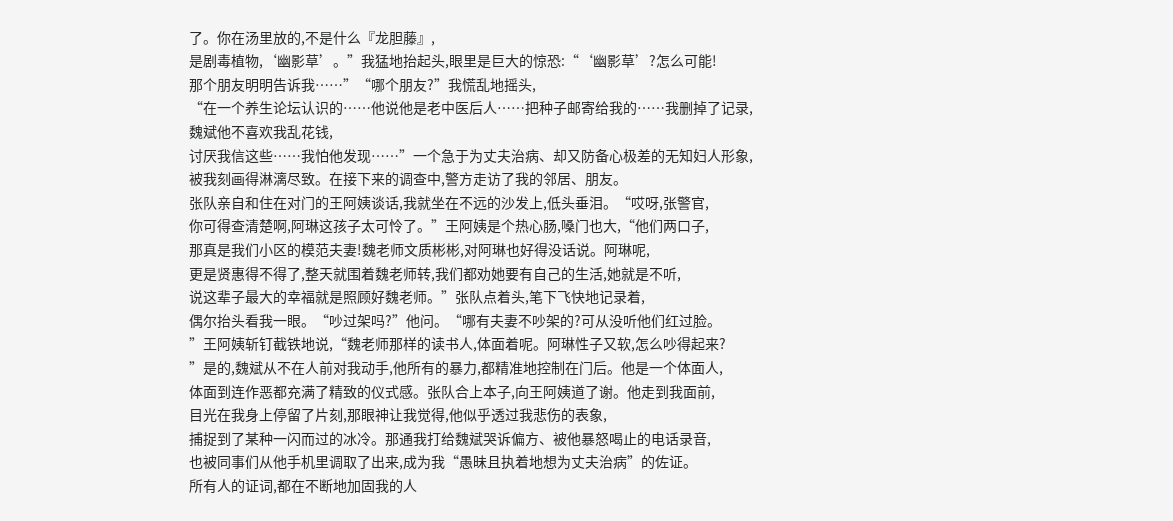了。你在汤里放的,不是什么『龙胆藤』,
是剧毒植物,‘幽影草’。”我猛地抬起头,眼里是巨大的惊恐:“‘幽影草’?怎么可能!
那个朋友明明告诉我……”“哪个朋友?”我慌乱地摇头,
“在一个养生论坛认识的……他说他是老中医后人……把种子邮寄给我的……我删掉了记录,
魏斌他不喜欢我乱花钱,
讨厌我信这些……我怕他发现……”一个急于为丈夫治病、却又防备心极差的无知妇人形象,
被我刻画得淋漓尽致。在接下来的调查中,警方走访了我的邻居、朋友。
张队亲自和住在对门的王阿姨谈话,我就坐在不远的沙发上,低头垂泪。“哎呀,张警官,
你可得查清楚啊,阿琳这孩子太可怜了。”王阿姨是个热心肠,嗓门也大,“他们两口子,
那真是我们小区的模范夫妻!魏老师文质彬彬,对阿琳也好得没话说。阿琳呢,
更是贤惠得不得了,整天就围着魏老师转,我们都劝她要有自己的生活,她就是不听,
说这辈子最大的幸福就是照顾好魏老师。”张队点着头,笔下飞快地记录着,
偶尔抬头看我一眼。“吵过架吗?”他问。“哪有夫妻不吵架的?可从没听他们红过脸。
”王阿姨斩钉截铁地说,“魏老师那样的读书人,体面着呢。阿琳性子又软,怎么吵得起来?
”是的,魏斌从不在人前对我动手,他所有的暴力,都精准地控制在门后。他是一个体面人,
体面到连作恶都充满了精致的仪式感。张队合上本子,向王阿姨道了谢。他走到我面前,
目光在我身上停留了片刻,那眼神让我觉得,他似乎透过我悲伤的表象,
捕捉到了某种一闪而过的冰冷。那通我打给魏斌哭诉偏方、被他暴怒喝止的电话录音,
也被同事们从他手机里调取了出来,成为我“愚昧且执着地想为丈夫治病”的佐证。
所有人的证词,都在不断地加固我的人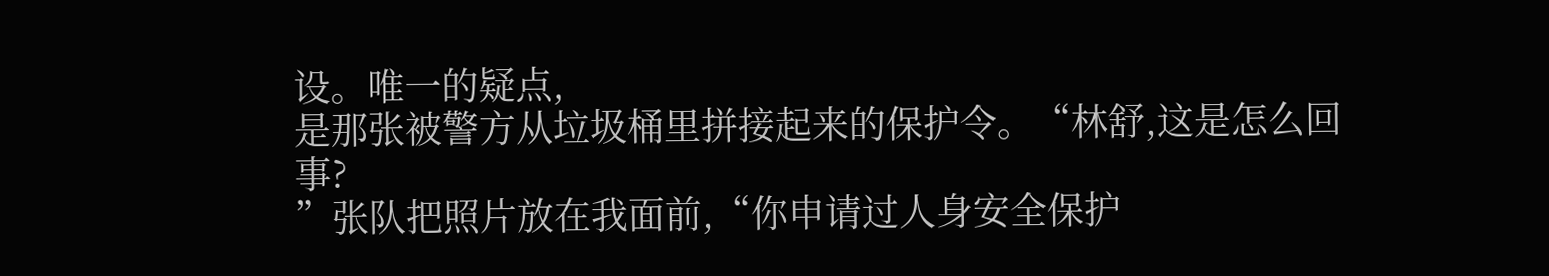设。唯一的疑点,
是那张被警方从垃圾桶里拼接起来的保护令。“林舒,这是怎么回事?
”张队把照片放在我面前,“你申请过人身安全保护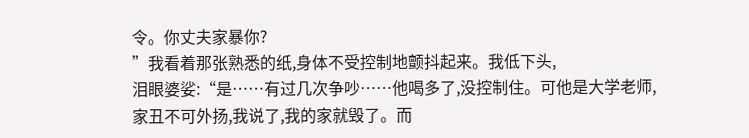令。你丈夫家暴你?
”我看着那张熟悉的纸,身体不受控制地颤抖起来。我低下头,
泪眼婆娑:“是……有过几次争吵……他喝多了,没控制住。可他是大学老师,
家丑不可外扬,我说了,我的家就毁了。而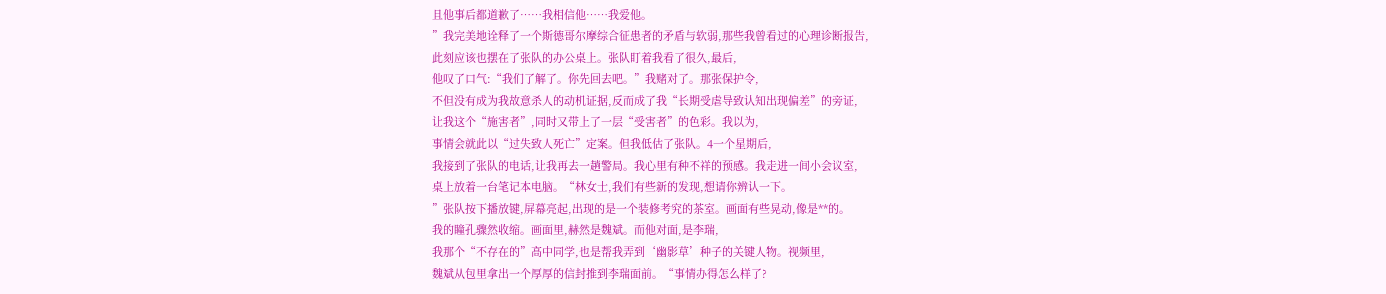且他事后都道歉了……我相信他……我爱他。
”我完美地诠释了一个斯德哥尔摩综合征患者的矛盾与软弱,那些我曾看过的心理诊断报告,
此刻应该也摆在了张队的办公桌上。张队盯着我看了很久,最后,
他叹了口气:“我们了解了。你先回去吧。”我赌对了。那张保护令,
不但没有成为我故意杀人的动机证据,反而成了我“长期受虐导致认知出现偏差”的旁证,
让我这个“施害者”,同时又带上了一层“受害者”的色彩。我以为,
事情会就此以“过失致人死亡”定案。但我低估了张队。4一个星期后,
我接到了张队的电话,让我再去一趟警局。我心里有种不祥的预感。我走进一间小会议室,
桌上放着一台笔记本电脑。“林女士,我们有些新的发现,想请你辨认一下。
”张队按下播放键,屏幕亮起,出现的是一个装修考究的茶室。画面有些晃动,像是**的。
我的瞳孔骤然收缩。画面里,赫然是魏斌。而他对面,是李瑞,
我那个“不存在的”高中同学,也是帮我弄到‘幽影草’种子的关键人物。视频里,
魏斌从包里拿出一个厚厚的信封推到李瑞面前。“事情办得怎么样了?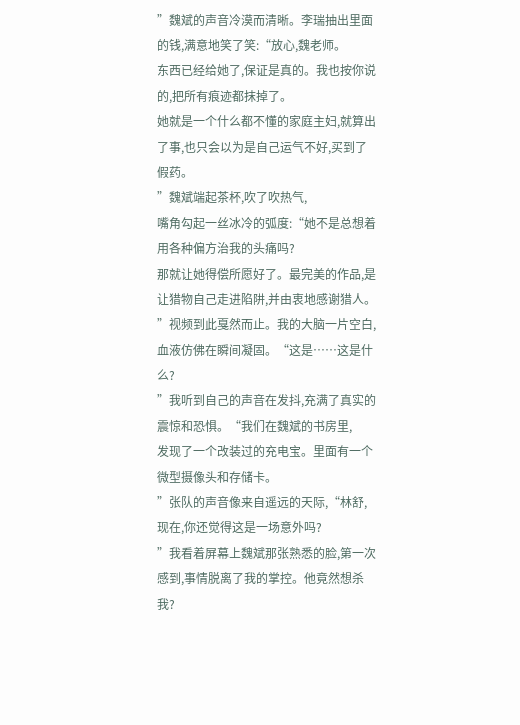”魏斌的声音冷漠而清晰。李瑞抽出里面的钱,满意地笑了笑:“放心,魏老师。
东西已经给她了,保证是真的。我也按你说的,把所有痕迹都抹掉了。
她就是一个什么都不懂的家庭主妇,就算出了事,也只会以为是自己运气不好,买到了假药。
”魏斌端起茶杯,吹了吹热气,
嘴角勾起一丝冰冷的弧度:“她不是总想着用各种偏方治我的头痛吗?
那就让她得偿所愿好了。最完美的作品,是让猎物自己走进陷阱,并由衷地感谢猎人。
”视频到此戛然而止。我的大脑一片空白,血液仿佛在瞬间凝固。“这是……这是什么?
”我听到自己的声音在发抖,充满了真实的震惊和恐惧。“我们在魏斌的书房里,
发现了一个改装过的充电宝。里面有一个微型摄像头和存储卡。
”张队的声音像来自遥远的天际,“林舒,现在,你还觉得这是一场意外吗?
”我看着屏幕上魏斌那张熟悉的脸,第一次感到,事情脱离了我的掌控。他竟然想杀我?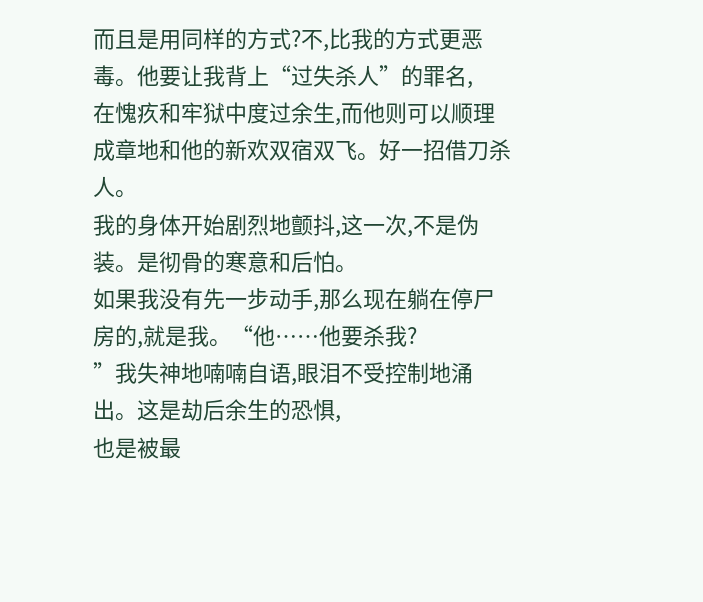而且是用同样的方式?不,比我的方式更恶毒。他要让我背上“过失杀人”的罪名,
在愧疚和牢狱中度过余生,而他则可以顺理成章地和他的新欢双宿双飞。好一招借刀杀人。
我的身体开始剧烈地颤抖,这一次,不是伪装。是彻骨的寒意和后怕。
如果我没有先一步动手,那么现在躺在停尸房的,就是我。“他……他要杀我?
”我失神地喃喃自语,眼泪不受控制地涌出。这是劫后余生的恐惧,
也是被最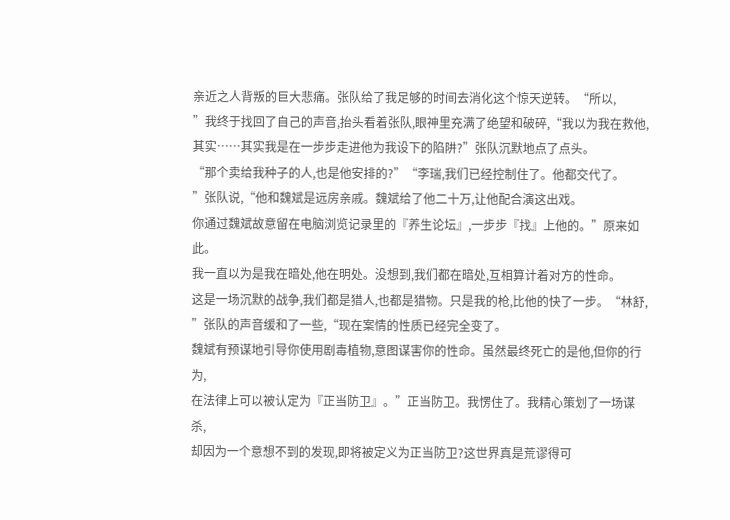亲近之人背叛的巨大悲痛。张队给了我足够的时间去消化这个惊天逆转。“所以,
”我终于找回了自己的声音,抬头看着张队,眼神里充满了绝望和破碎,“我以为我在救他,
其实……其实我是在一步步走进他为我设下的陷阱?”张队沉默地点了点头。
“那个卖给我种子的人,也是他安排的?”“李瑞,我们已经控制住了。他都交代了。
”张队说,“他和魏斌是远房亲戚。魏斌给了他二十万,让他配合演这出戏。
你通过魏斌故意留在电脑浏览记录里的『养生论坛』,一步步『找』上他的。”原来如此。
我一直以为是我在暗处,他在明处。没想到,我们都在暗处,互相算计着对方的性命。
这是一场沉默的战争,我们都是猎人,也都是猎物。只是我的枪,比他的快了一步。“林舒,
”张队的声音缓和了一些,“现在案情的性质已经完全变了。
魏斌有预谋地引导你使用剧毒植物,意图谋害你的性命。虽然最终死亡的是他,但你的行为,
在法律上可以被认定为『正当防卫』。”正当防卫。我愣住了。我精心策划了一场谋杀,
却因为一个意想不到的发现,即将被定义为正当防卫?这世界真是荒谬得可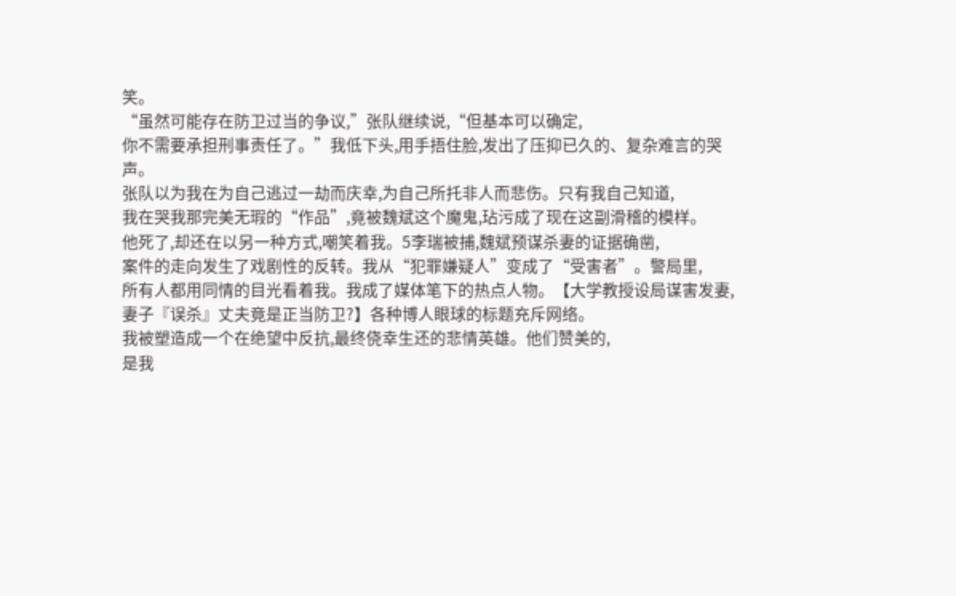笑。
“虽然可能存在防卫过当的争议,”张队继续说,“但基本可以确定,
你不需要承担刑事责任了。”我低下头,用手捂住脸,发出了压抑已久的、复杂难言的哭声。
张队以为我在为自己逃过一劫而庆幸,为自己所托非人而悲伤。只有我自己知道,
我在哭我那完美无瑕的“作品”,竟被魏斌这个魔鬼,玷污成了现在这副滑稽的模样。
他死了,却还在以另一种方式,嘲笑着我。5李瑞被捕,魏斌预谋杀妻的证据确凿,
案件的走向发生了戏剧性的反转。我从“犯罪嫌疑人”变成了“受害者”。警局里,
所有人都用同情的目光看着我。我成了媒体笔下的热点人物。【大学教授设局谋害发妻,
妻子『误杀』丈夫竟是正当防卫?】各种博人眼球的标题充斥网络。
我被塑造成一个在绝望中反抗,最终侥幸生还的悲情英雄。他们赞美的,
是我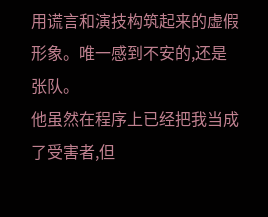用谎言和演技构筑起来的虚假形象。唯一感到不安的,还是张队。
他虽然在程序上已经把我当成了受害者,但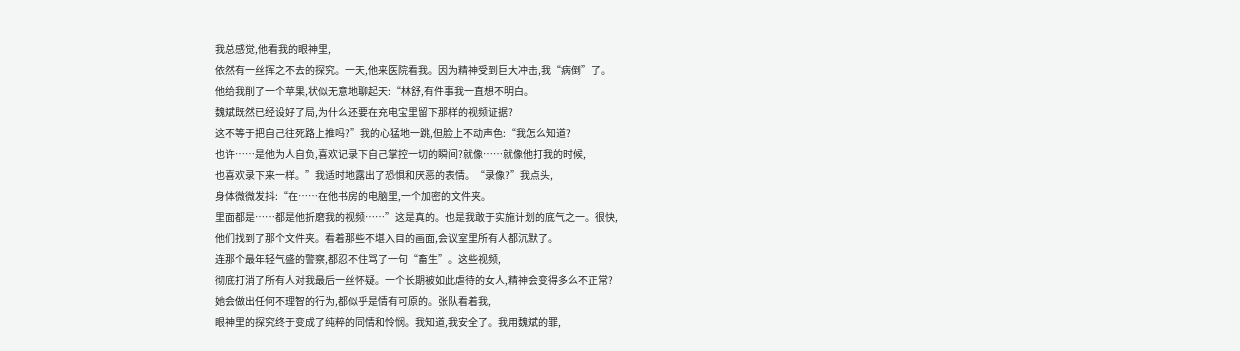我总感觉,他看我的眼神里,
依然有一丝挥之不去的探究。一天,他来医院看我。因为精神受到巨大冲击,我“病倒”了。
他给我削了一个苹果,状似无意地聊起天:“林舒,有件事我一直想不明白。
魏斌既然已经设好了局,为什么还要在充电宝里留下那样的视频证据?
这不等于把自己往死路上推吗?”我的心猛地一跳,但脸上不动声色:“我怎么知道?
也许……是他为人自负,喜欢记录下自己掌控一切的瞬间?就像……就像他打我的时候,
也喜欢录下来一样。”我适时地露出了恐惧和厌恶的表情。“录像?”我点头,
身体微微发抖:“在……在他书房的电脑里,一个加密的文件夹。
里面都是……都是他折磨我的视频……”这是真的。也是我敢于实施计划的底气之一。很快,
他们找到了那个文件夹。看着那些不堪入目的画面,会议室里所有人都沉默了。
连那个最年轻气盛的警察,都忍不住骂了一句“畜生”。这些视频,
彻底打消了所有人对我最后一丝怀疑。一个长期被如此虐待的女人,精神会变得多么不正常?
她会做出任何不理智的行为,都似乎是情有可原的。张队看着我,
眼神里的探究终于变成了纯粹的同情和怜悯。我知道,我安全了。我用魏斌的罪,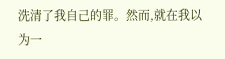洗清了我自己的罪。然而,就在我以为一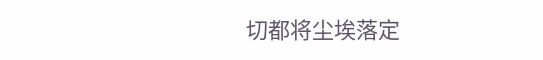切都将尘埃落定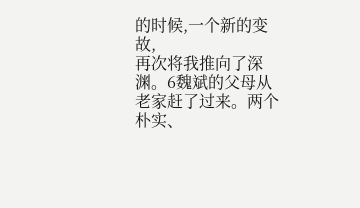的时候,一个新的变故,
再次将我推向了深渊。6魏斌的父母从老家赶了过来。两个朴实、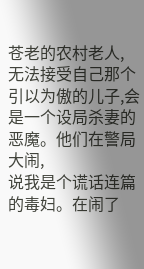苍老的农村老人,
无法接受自己那个引以为傲的儿子,会是一个设局杀妻的恶魔。他们在警局大闹,
说我是个谎话连篇的毒妇。在闹了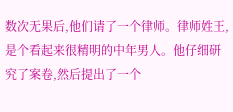数次无果后,他们请了一个律师。律师姓王,
是个看起来很精明的中年男人。他仔细研究了案卷,然后提出了一个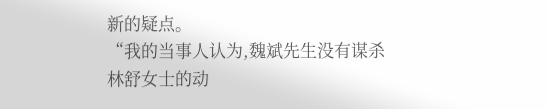新的疑点。
“我的当事人认为,魏斌先生没有谋杀林舒女士的动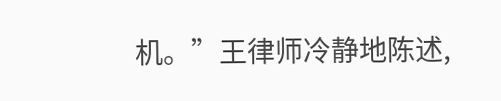机。”王律师冷静地陈述,